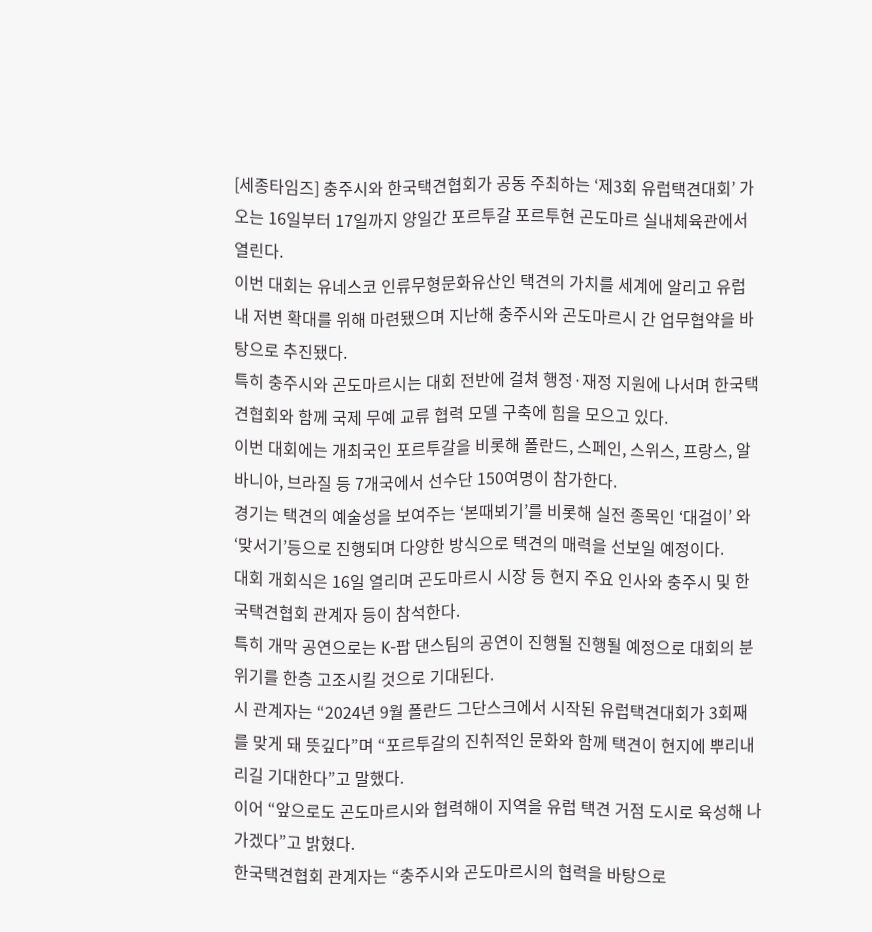[세종타임즈] 충주시와 한국택견협회가 공동 주최하는 ‘제3회 유럽택견대회’ 가 오는 16일부터 17일까지 양일간 포르투갈 포르투현 곤도마르 실내체육관에서 열린다.
이번 대회는 유네스코 인류무형문화유산인 택견의 가치를 세계에 알리고 유럽 내 저변 확대를 위해 마련됐으며 지난해 충주시와 곤도마르시 간 업무협약을 바탕으로 추진됐다.
특히 충주시와 곤도마르시는 대회 전반에 걸쳐 행정·재정 지원에 나서며 한국택견협회와 함께 국제 무예 교류 협력 모델 구축에 힘을 모으고 있다.
이번 대회에는 개최국인 포르투갈을 비롯해 폴란드, 스페인, 스위스, 프랑스, 알바니아, 브라질 등 7개국에서 선수단 150여명이 참가한다.
경기는 택견의 예술성을 보여주는 ‘본때뵈기’를 비롯해 실전 종목인 ‘대걸이’ 와 ‘맞서기’등으로 진행되며 다양한 방식으로 택견의 매력을 선보일 예정이다.
대회 개회식은 16일 열리며 곤도마르시 시장 등 현지 주요 인사와 충주시 및 한국택견협회 관계자 등이 참석한다.
특히 개막 공연으로는 K-팝 댄스팀의 공연이 진행될 진행될 예정으로 대회의 분위기를 한층 고조시킬 것으로 기대된다.
시 관계자는 “2024년 9월 폴란드 그단스크에서 시작된 유럽택견대회가 3회째를 맞게 돼 뜻깊다”며 “포르투갈의 진취적인 문화와 함께 택견이 현지에 뿌리내리길 기대한다”고 말했다.
이어 “앞으로도 곤도마르시와 협력해이 지역을 유럽 택견 거점 도시로 육성해 나가겠다”고 밝혔다.
한국택견협회 관계자는 “충주시와 곤도마르시의 협력을 바탕으로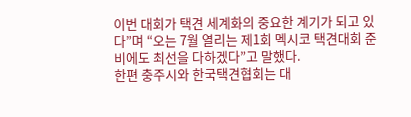이번 대회가 택견 세계화의 중요한 계기가 되고 있다”며 “오는 7월 열리는 제1회 멕시코 택견대회 준비에도 최선을 다하겠다”고 말했다.
한편 충주시와 한국택견협회는 대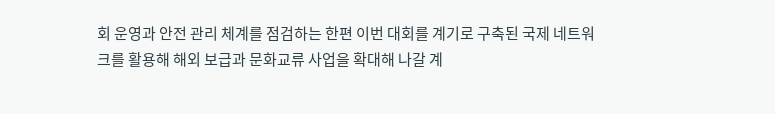회 운영과 안전 관리 체계를 점검하는 한편 이번 대회를 계기로 구축된 국제 네트워크를 활용해 해외 보급과 문화교류 사업을 확대해 나갈 계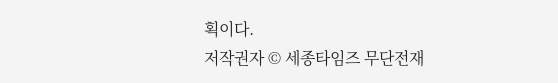획이다.
저작권자 © 세종타임즈 무단전재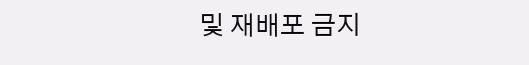및 재배포 금지